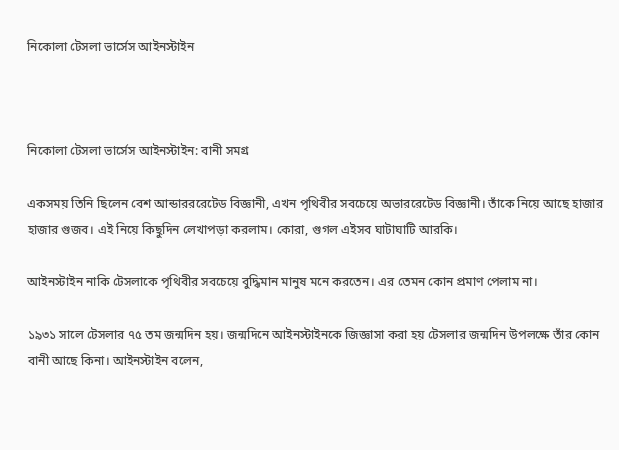নিকোলা টেসলা ভার্সেস আইনস্টাইন



নিকোলা টেসলা ভার্সেস আইনস্টাইন: বানী সমগ্র

একসময় তিনি ছিলেন বেশ আন্ডারররেটেড বিজ্ঞানী, এখন পৃথিবীর সবচেয়ে অভাররেটেড বিজ্ঞানী। তাঁকে নিয়ে আছে হাজার হাজার গুজব। এই নিয়ে কিছুদিন লেখাপড়া করলাম। কোরা, গুগল এইসব ঘাটাঘাটি আরকি।

আইনস্টাইন নাকি টেসলাকে পৃথিবীর সবচেয়ে বুদ্ধিমান মানুষ মনে করতেন। এর তেমন কোন প্রমাণ পেলাম না।

১৯৩১ সালে টেসলার ৭৫ তম জন্মদিন হয়। জন্মদিনে আইনস্টাইনকে জিজ্ঞাসা করা হয় টেসলার জন্মদিন উপলক্ষে তাঁর কোন বানী আছে কিনা। আইনস্টাইন বলেন,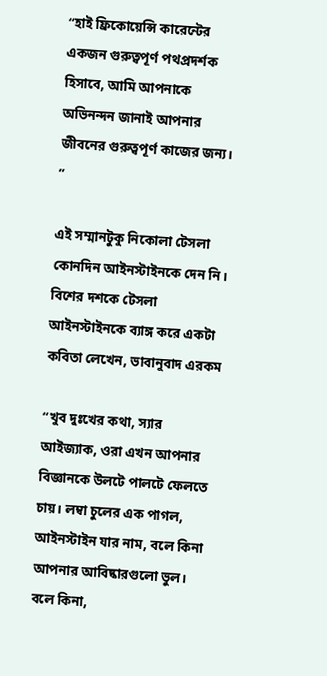“হাই ফ্রিকোয়েন্সি কারেন্টের একজন গুরুত্বপূর্ণ পথপ্রদর্শক হিসাবে, আমি আপনাকে অভিনন্দন জানাই আপনার জীবনের গুরুত্বপূর্ণ কাজের জন্য। ”

এই সম্মানটুকু নিকোলা টেসলা কোনদিন আইনস্টাইনকে দেন নি। বিশের দশকে টেসলা আইনস্টাইনকে ব্যাঙ্গ করে একটা কবিতা লেখেন, ভাবানুবাদ এরকম

“খুব দুঃখের কথা, স্যার আইজ্যাক, ওরা এখন আপনার বিজ্ঞানকে উলটে পালটে ফেলতে চায়। লম্বা চুলের এক পাগল, আইনস্টাইন যার নাম, বলে কিনা আপনার আবিষ্কারগুলো ভুল। বলে কিনা,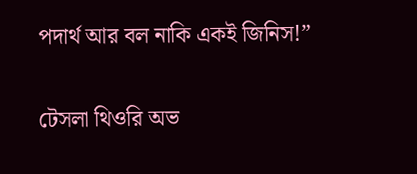পদার্থ আর বল নাকি একই জিনিস!”

টেসলা থিওরি অভ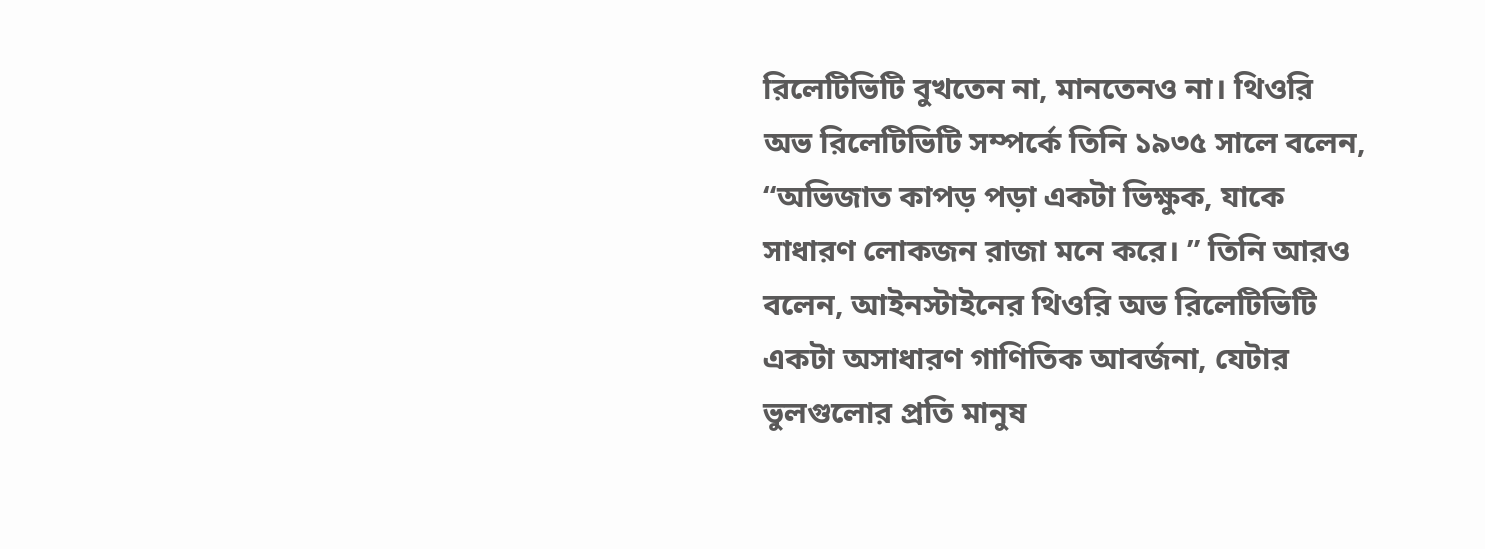রিলেটিভিটি বুখতেন না, মানতেনও না। থিওরি অভ রিলেটিভিটি সম্পর্কে তিনি ১৯৩৫ সালে বলেন, “অভিজাত কাপড় পড়া একটা ভিক্ষুক, যাকে সাধারণ লোকজন রাজা মনে করে। ” তিনি আরও বলেন, আইনস্টাইনের থিওরি অভ রিলেটিভিটি একটা অসাধারণ গাণিতিক আবর্জনা, যেটার ভুলগুলোর প্রতি মানুষ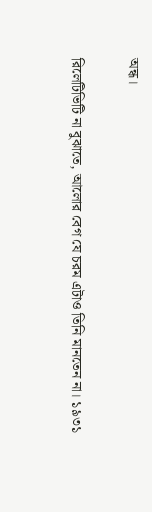অন্ধ।

রিলেটিভিটি না বুঝাতে, আলোর বেগ যে চরম এটাও তিনি মানতেন না। ১৯৩১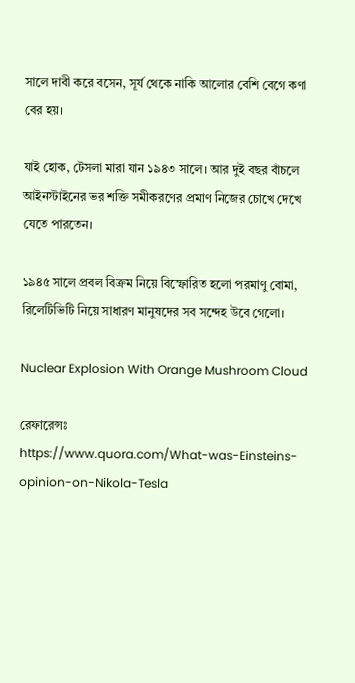সালে দাবী করে বসেন, সূর্য থেকে নাকি আলোর বেশি বেগে কণা বের হয়।

যাই হোক, টেসলা মারা যান ১৯৪৩ সালে। আর দুই বছর বাঁচলে আইনস্টাইনের ভর শক্তি সমীকরণের প্রমাণ নিজের চোখে দেখে যেতে পারতেন।

১৯৪৫ সালে প্রবল বিক্রম নিয়ে বিস্ফোরিত হলো পরমাণু বোমা, রিলেটিভিটি নিয়ে সাধারণ মানুষদের সব সন্দেহ উবে গেলো।

Nuclear Explosion With Orange Mushroom Cloud

রেফারেন্সঃ
https://www.quora.com/What-was-Einsteins-opinion-on-Nikola-Tesla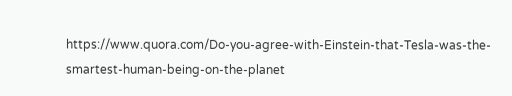https://www.quora.com/Do-you-agree-with-Einstein-that-Tesla-was-the-smartest-human-being-on-the-planet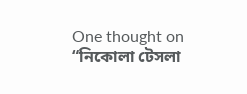One thought on “নিকোলা টেসলা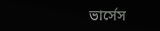ভার্সেস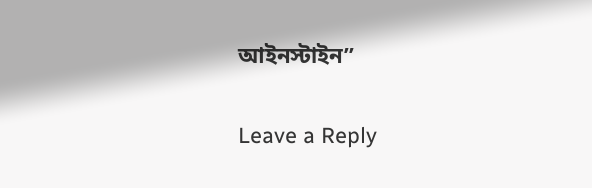আইনস্টাইন”

Leave a Reply